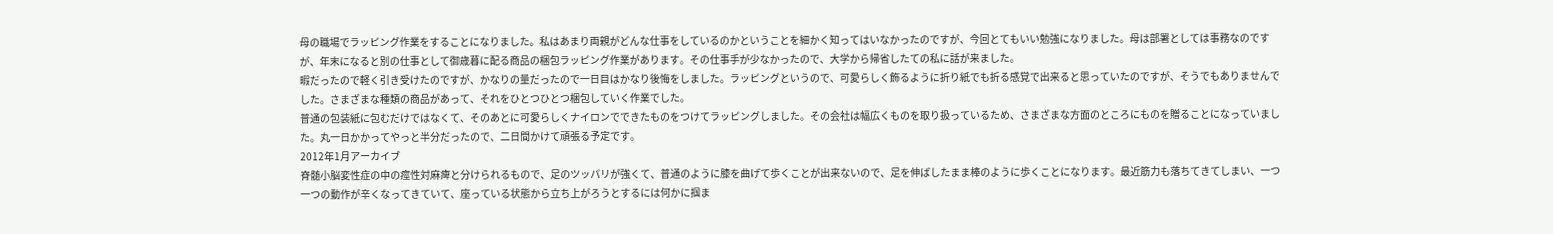母の職場でラッピング作業をすることになりました。私はあまり両親がどんな仕事をしているのかということを細かく知ってはいなかったのですが、今回とてもいい勉強になりました。母は部署としては事務なのですが、年末になると別の仕事として御歳暮に配る商品の梱包ラッピング作業があります。その仕事手が少なかったので、大学から帰省したての私に話が来ました。
暇だったので軽く引き受けたのですが、かなりの量だったので一日目はかなり後悔をしました。ラッピングというので、可愛らしく飾るように折り紙でも折る感覚で出来ると思っていたのですが、そうでもありませんでした。さまざまな種類の商品があって、それをひとつひとつ梱包していく作業でした。
普通の包装紙に包むだけではなくて、そのあとに可愛らしくナイロンでできたものをつけてラッピングしました。その会社は幅広くものを取り扱っているため、さまざまな方面のところにものを贈ることになっていました。丸一日かかってやっと半分だったので、二日間かけて頑張る予定です。
2012年1月アーカイブ
脊髄小脳変性症の中の痙性対麻痺と分けられるもので、足のツッパリが強くて、普通のように膝を曲げて歩くことが出来ないので、足を伸ばしたまま棒のように歩くことになります。最近筋力も落ちてきてしまい、一つ一つの動作が辛くなってきていて、座っている状態から立ち上がろうとするには何かに掴ま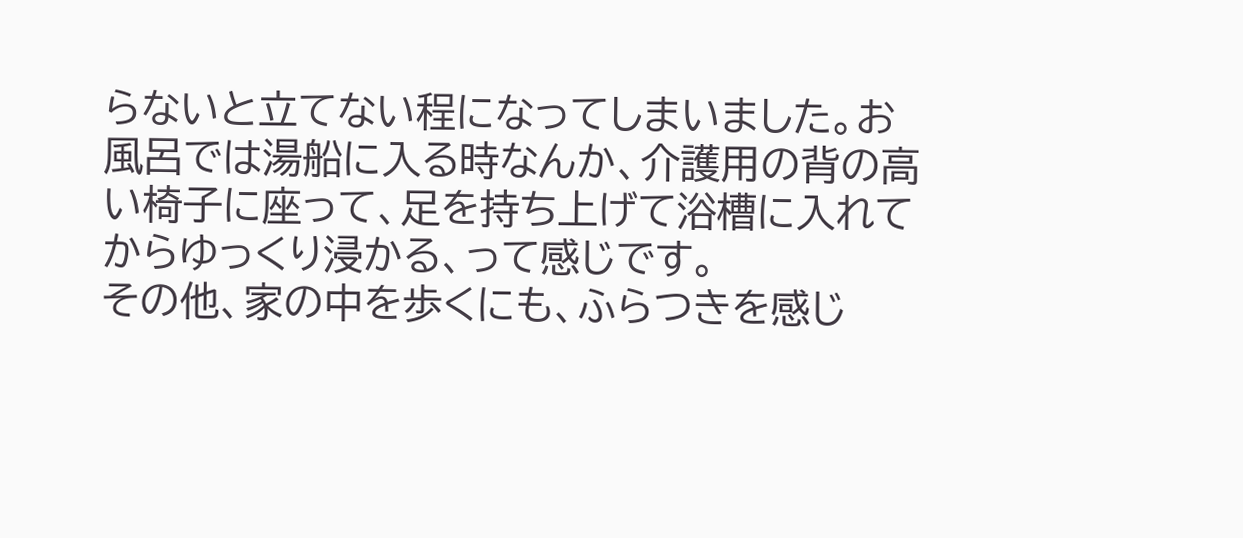らないと立てない程になってしまいました。お風呂では湯船に入る時なんか、介護用の背の高い椅子に座って、足を持ち上げて浴槽に入れてからゆっくり浸かる、って感じです。
その他、家の中を歩くにも、ふらつきを感じ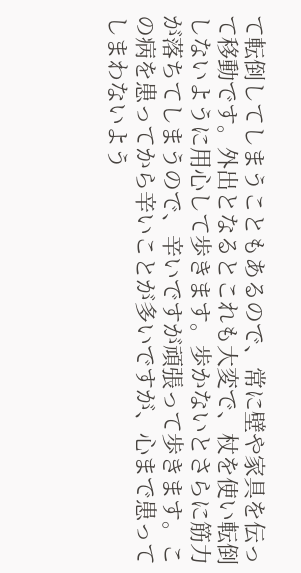て転倒してしまうこともあるので、常に壁や家具を伝って移動です。外出となるとこれも大変で、杖を使い転倒しないように用心して歩きます。歩かないとさらに筋力が落ちてしまうので、辛いですが頑張って歩きます。この病を患ってから辛いことが多いですが、心まで患ってしまわないよう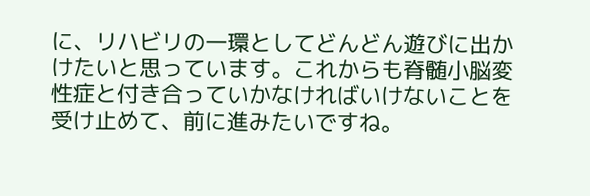に、リハビリの一環としてどんどん遊びに出かけたいと思っています。これからも脊髄小脳変性症と付き合っていかなければいけないことを受け止めて、前に進みたいですね。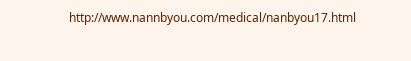http://www.nannbyou.com/medical/nanbyou17.html